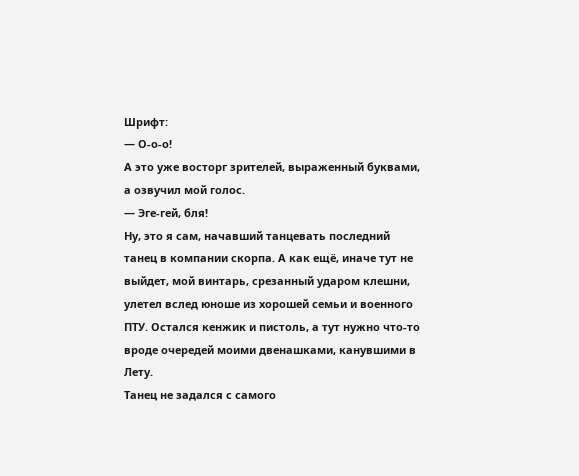Шрифт:
— О-о-о!
А это уже восторг зрителей, выраженный буквами, а озвучил мой голос.
— Эге-гей, бля!
Ну, это я сам, начавший танцевать последний танец в компании скорпа. А как ещё, иначе тут не выйдет, мой винтарь, срезанный ударом клешни, улетел вслед юноше из хорошей семьи и военного ПТУ. Остался кенжик и пистоль, а тут нужно что-то вроде очередей моими двенашками, канувшими в Лету.
Танец не задался с самого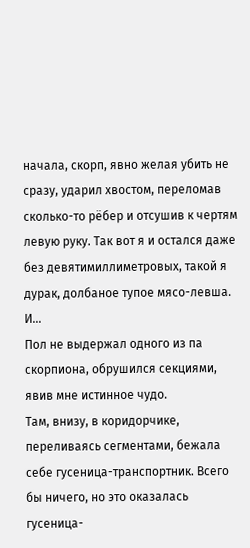начала, скорп, явно желая убить не сразу, ударил хвостом, переломав сколько-то рёбер и отсушив к чертям левую руку. Так вот я и остался даже без девятимиллиметровых, такой я дурак, долбаное тупое мясо-левша. И…
Пол не выдержал одного из па скорпиона, обрушился секциями, явив мне истинное чудо.
Там, внизу, в коридорчике, переливаясь сегментами, бежала себе гусеница-транспортник. Всего бы ничего, но это оказалась гусеница-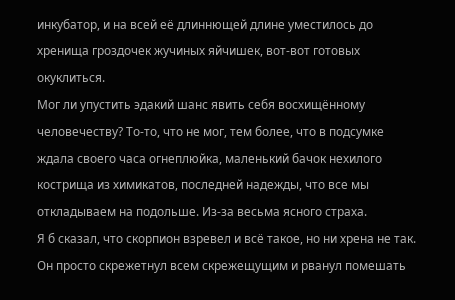инкубатор, и на всей её длиннющей длине уместилось до хренища гроздочек жучиных яйчишек, вот-вот готовых окуклиться.
Мог ли упустить эдакий шанс явить себя восхищённому человечеству? То-то, что не мог, тем более, что в подсумке ждала своего часа огнеплюйка, маленький бачок нехилого кострища из химикатов, последней надежды, что все мы откладываем на подольше. Из-за весьма ясного страха.
Я б сказал, что скорпион взревел и всё такое, но ни хрена не так. Он просто скрежетнул всем скрежещущим и рванул помешать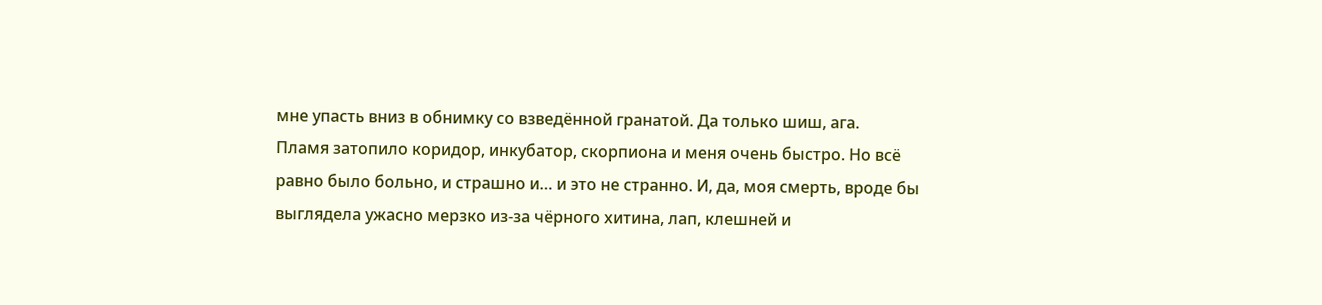мне упасть вниз в обнимку со взведённой гранатой. Да только шиш, ага.
Пламя затопило коридор, инкубатор, скорпиона и меня очень быстро. Но всё равно было больно, и страшно и… и это не странно. И, да, моя смерть, вроде бы выглядела ужасно мерзко из-за чёрного хитина, лап, клешней и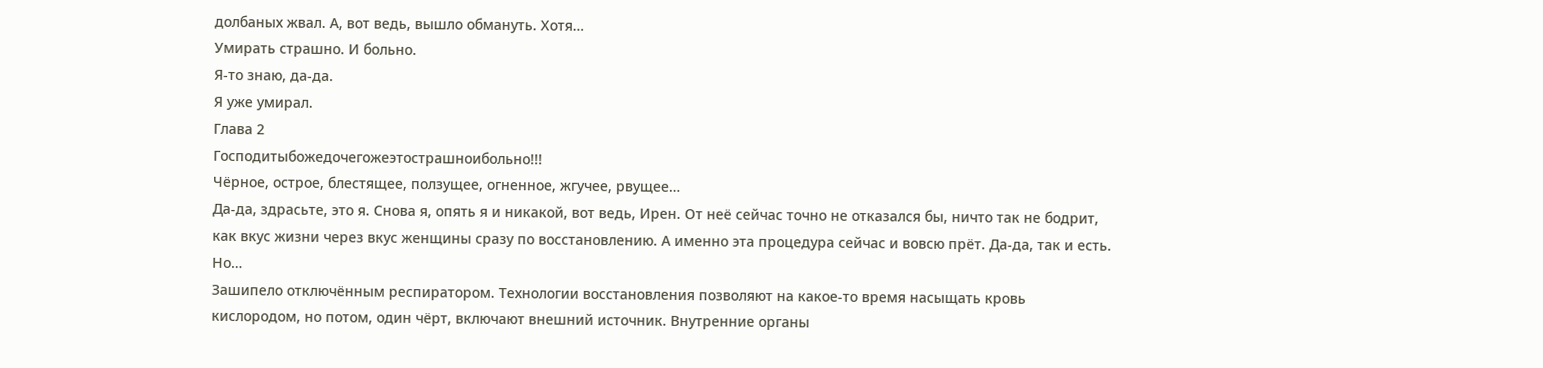долбаных жвал. А, вот ведь, вышло обмануть. Хотя…
Умирать страшно. И больно.
Я-то знаю, да-да.
Я уже умирал.
Глава 2
Господитыбожедочегожеэтострашноибольно!!!
Чёрное, острое, блестящее, ползущее, огненное, жгучее, рвущее…
Да-да, здрасьте, это я. Снова я, опять я и никакой, вот ведь, Ирен. От неё сейчас точно не отказался бы, ничто так не бодрит, как вкус жизни через вкус женщины сразу по восстановлению. А именно эта процедура сейчас и вовсю прёт. Да-да, так и есть.
Но…
Зашипело отключённым респиратором. Технологии восстановления позволяют на какое-то время насыщать кровь кислородом, но потом, один чёрт, включают внешний источник. Внутренние органы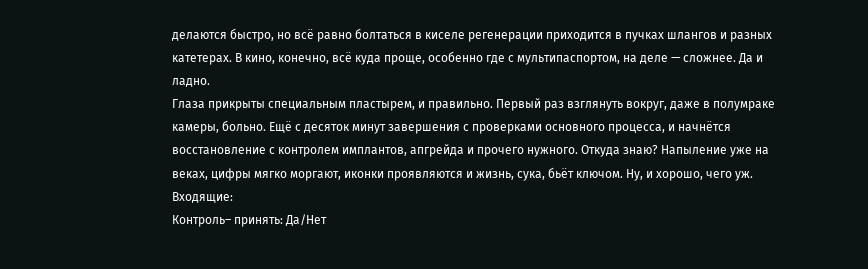делаются быстро, но всё равно болтаться в киселе регенерации приходится в пучках шлангов и разных катетерах. В кино, конечно, всё куда проще, особенно где с мультипаспортом, на деле — сложнее. Да и ладно.
Глаза прикрыты специальным пластырем, и правильно. Первый раз взглянуть вокруг, даже в полумраке камеры, больно. Ещё с десяток минут завершения с проверками основного процесса, и начнётся восстановление с контролем имплантов, апгрейда и прочего нужного. Откуда знаю? Напыление уже на веках, цифры мягко моргают, иконки проявляются и жизнь, сука, бьёт ключом. Ну, и хорошо, чего уж.
Входящие:
Контроль– принять: Да/Нет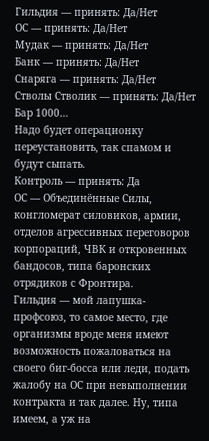Гильдия — принять: Да/Нет
ОС — принять: Да/Нет
Мудак — принять: Да/Нет
Банк — принять: Да/Нет
Снаряга — принять: Да/Нет
Стволы Стволик — принять: Да/Нет
Бар 1000…
Надо будет операционку переустановить, так спамом и будут сыпать.
Контроль — принять: Да
ОС — Объединённые Силы, конгломерат силовиков, армии, отделов агрессивных переговоров корпораций, ЧВК и откровенных бандосов, типа баронских отрядиков с Фронтира.
Гильдия — мой лапушка-профсоюз, то самое место, где организмы вроде меня имеют возможность пожаловаться на своего биг-босса или леди, подать жалобу на ОС при невыполнении контракта и так далее. Ну, типа имеем, а уж на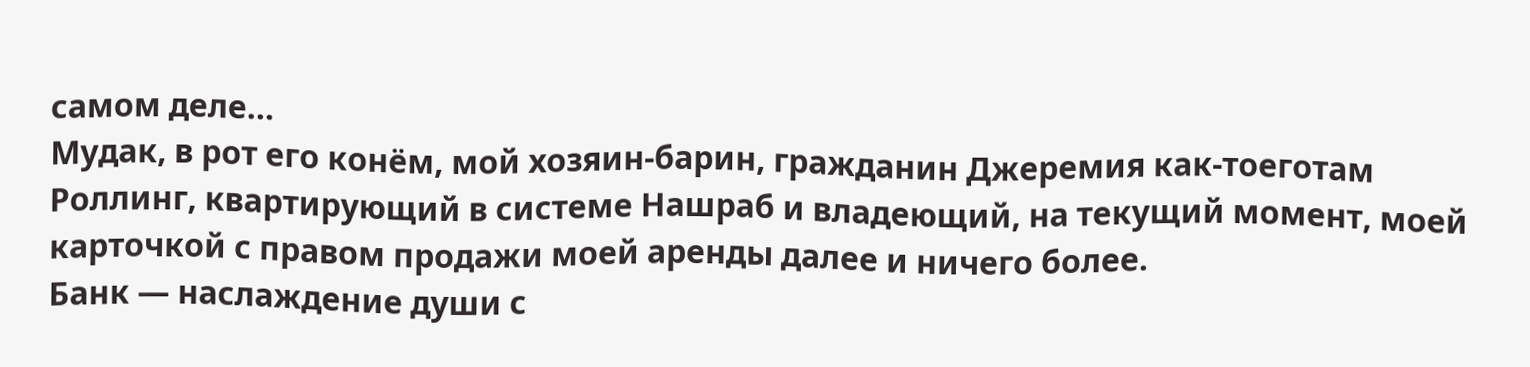самом деле…
Мудак, в рот его конём, мой хозяин-барин, гражданин Джеремия как-тоеготам Роллинг, квартирующий в системе Нашраб и владеющий, на текущий момент, моей карточкой с правом продажи моей аренды далее и ничего более.
Банк — наслаждение души с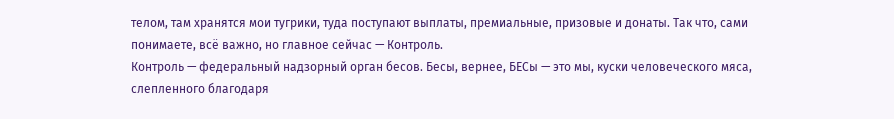телом, там хранятся мои тугрики, туда поступают выплаты, премиальные, призовые и донаты. Так что, сами понимаете, всё важно, но главное сейчас — Контроль.
Контроль — федеральный надзорный орган бесов. Бесы, вернее, БЕСы — это мы, куски человеческого мяса, слепленного благодаря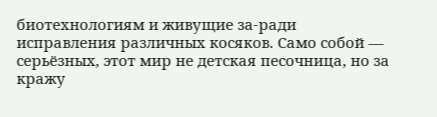биотехнологиям и живущие за-ради исправления различных косяков. Само собой — серьёзных, этот мир не детская песочница, но за кражу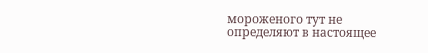мороженого тут не определяют в настоящее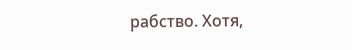рабство. Хотя,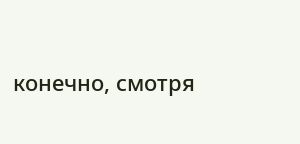конечно, смотря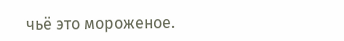чьё это мороженое.